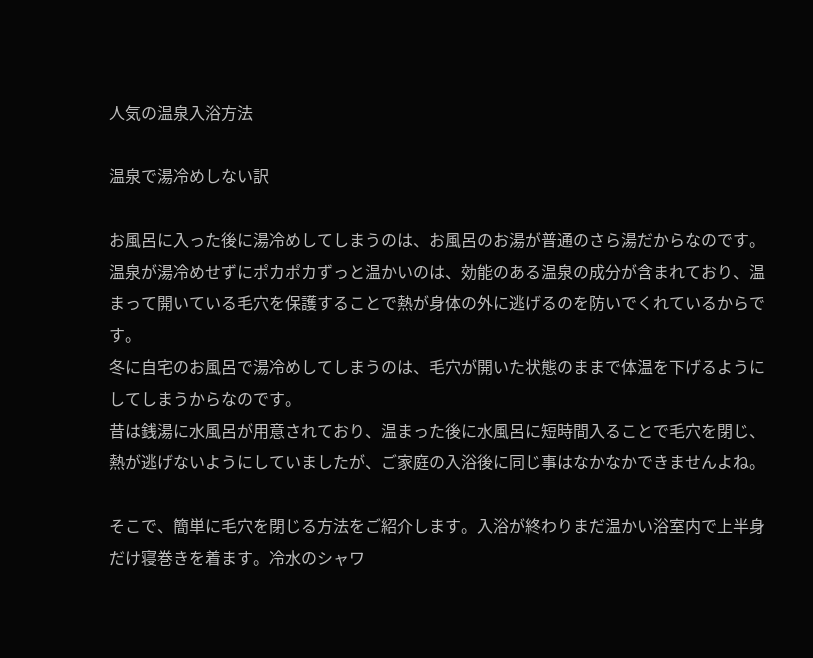人気の温泉入浴方法

温泉で湯冷めしない訳

お風呂に入った後に湯冷めしてしまうのは、お風呂のお湯が普通のさら湯だからなのです。温泉が湯冷めせずにポカポカずっと温かいのは、効能のある温泉の成分が含まれており、温まって開いている毛穴を保護することで熱が身体の外に逃げるのを防いでくれているからです。
冬に自宅のお風呂で湯冷めしてしまうのは、毛穴が開いた状態のままで体温を下げるようにしてしまうからなのです。
昔は銭湯に水風呂が用意されており、温まった後に水風呂に短時間入ることで毛穴を閉じ、熱が逃げないようにしていましたが、ご家庭の入浴後に同じ事はなかなかできませんよね。

そこで、簡単に毛穴を閉じる方法をご紹介します。入浴が終わりまだ温かい浴室内で上半身だけ寝巻きを着ます。冷水のシャワ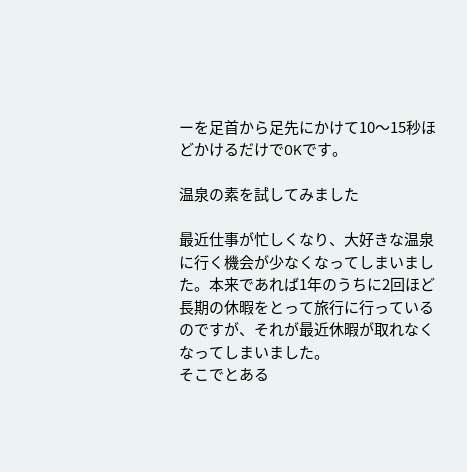ーを足首から足先にかけて10〜15秒ほどかけるだけでOKです。

温泉の素を試してみました

最近仕事が忙しくなり、大好きな温泉に行く機会が少なくなってしまいました。本来であれば1年のうちに2回ほど長期の休暇をとって旅行に行っているのですが、それが最近休暇が取れなくなってしまいました。
そこでとある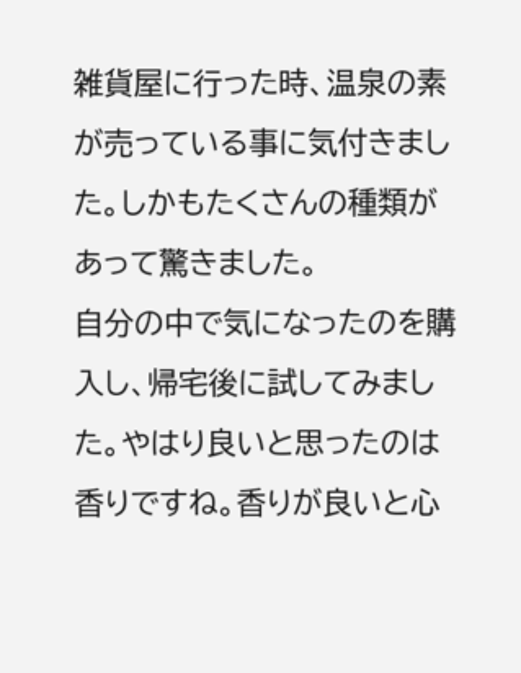雑貨屋に行った時、温泉の素が売っている事に気付きました。しかもたくさんの種類があって驚きました。
自分の中で気になったのを購入し、帰宅後に試してみました。やはり良いと思ったのは香りですね。香りが良いと心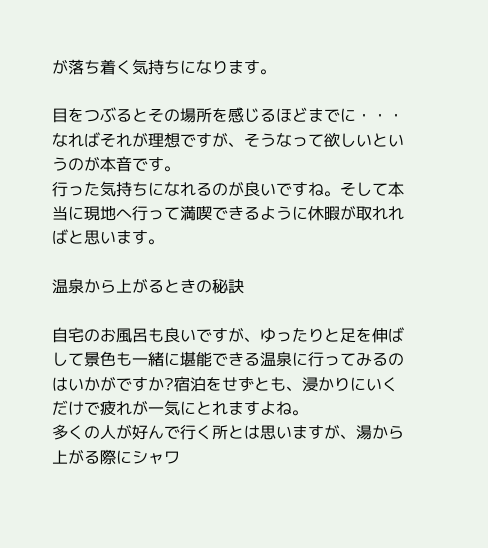が落ち着く気持ちになります。

目をつぶるとその場所を感じるほどまでに・・・なればそれが理想ですが、そうなって欲しいというのが本音です。
行った気持ちになれるのが良いですね。そして本当に現地へ行って満喫できるように休暇が取れればと思います。

温泉から上がるときの秘訣

自宅のお風呂も良いですが、ゆったりと足を伸ばして景色も一緒に堪能できる温泉に行ってみるのはいかがですか?宿泊をせずとも、浸かりにいくだけで疲れが一気にとれますよね。
多くの人が好んで行く所とは思いますが、湯から上がる際にシャワ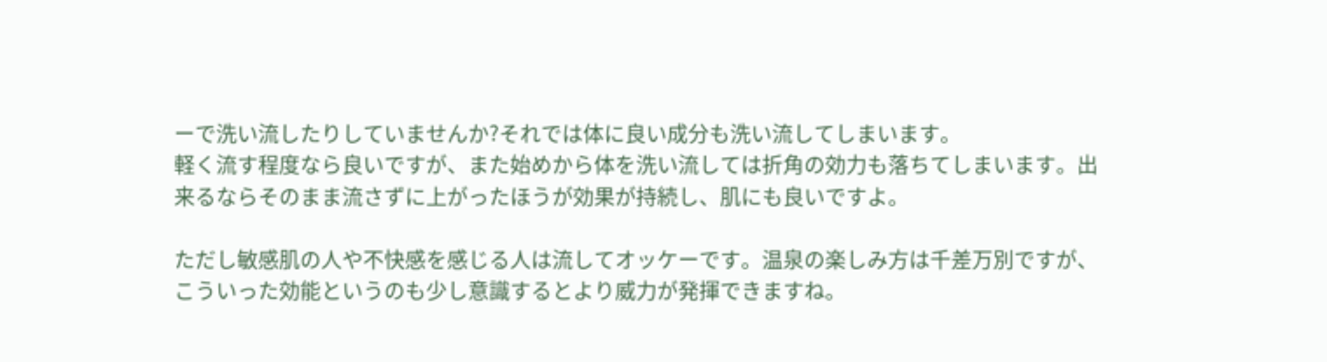ーで洗い流したりしていませんか?それでは体に良い成分も洗い流してしまいます。
軽く流す程度なら良いですが、また始めから体を洗い流しては折角の効力も落ちてしまいます。出来るならそのまま流さずに上がったほうが効果が持続し、肌にも良いですよ。

ただし敏感肌の人や不快感を感じる人は流してオッケーです。温泉の楽しみ方は千差万別ですが、こういった効能というのも少し意識するとより威力が発揮できますね。